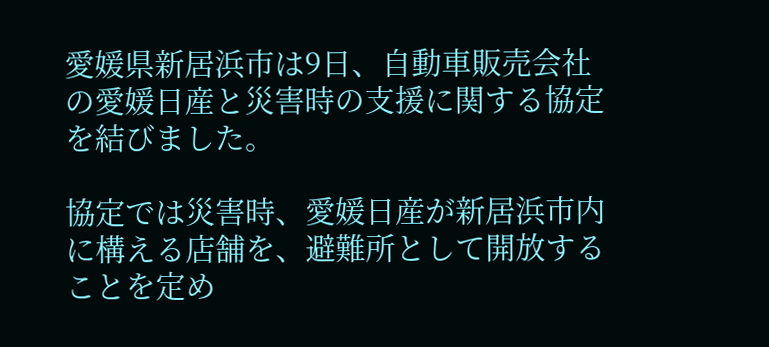愛媛県新居浜市は9日、自動車販売会社の愛媛日産と災害時の支援に関する協定を結びました。

協定では災害時、愛媛日産が新居浜市内に構える店舗を、避難所として開放することを定め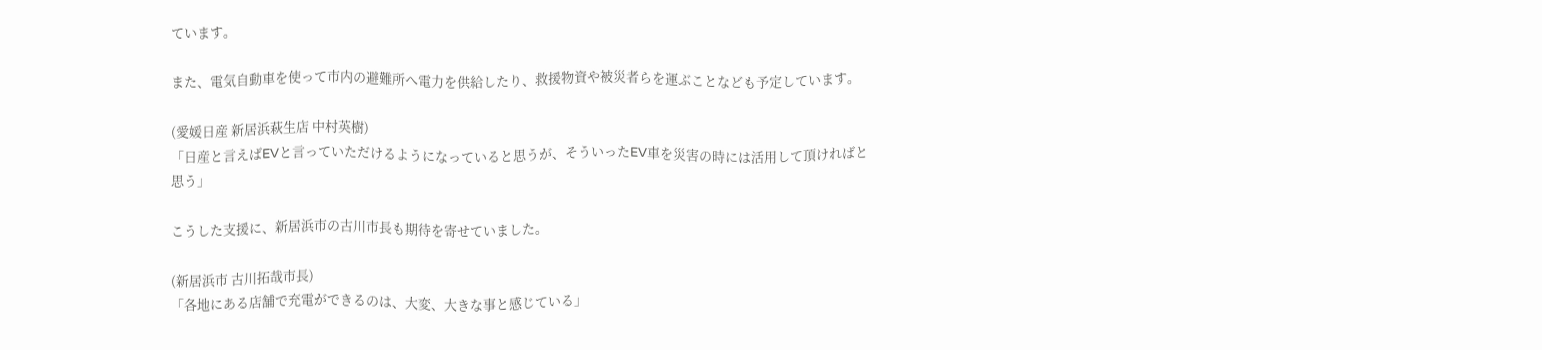ています。

また、電気自動車を使って市内の避難所へ電力を供給したり、救援物資や被災者らを運ぶことなども予定しています。

(愛媛日産 新居浜萩生店 中村英樹)
「日産と言えばEVと言っていただけるようになっていると思うが、そういったEV車を災害の時には活用して頂ければと思う」

こうした支援に、新居浜市の古川市長も期待を寄せていました。

(新居浜市 古川拓哉市長)
「各地にある店舗で充電ができるのは、大変、大きな事と感じている」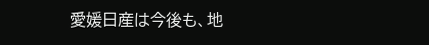愛媛日産は今後も、地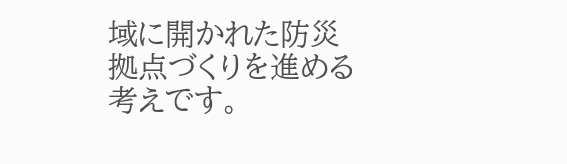域に開かれた防災拠点づくりを進める考えです。